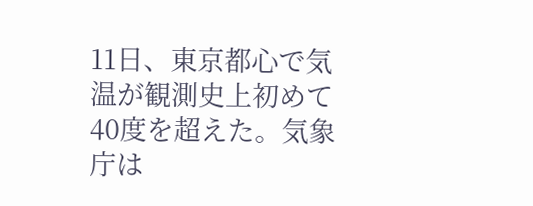11日、東京都心で気温が観測史上初めて40度を超えた。気象庁は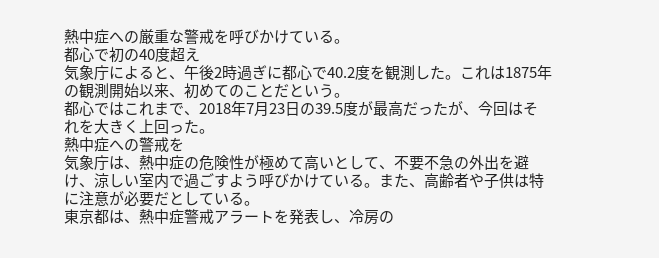熱中症への厳重な警戒を呼びかけている。
都心で初の40度超え
気象庁によると、午後2時過ぎに都心で40.2度を観測した。これは1875年の観測開始以来、初めてのことだという。
都心ではこれまで、2018年7月23日の39.5度が最高だったが、今回はそれを大きく上回った。
熱中症への警戒を
気象庁は、熱中症の危険性が極めて高いとして、不要不急の外出を避け、涼しい室内で過ごすよう呼びかけている。また、高齢者や子供は特に注意が必要だとしている。
東京都は、熱中症警戒アラートを発表し、冷房の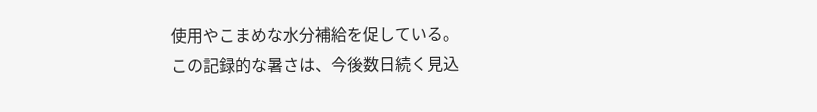使用やこまめな水分補給を促している。
この記録的な暑さは、今後数日続く見込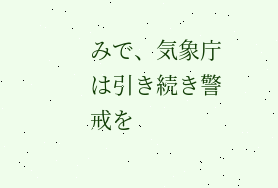みで、気象庁は引き続き警戒を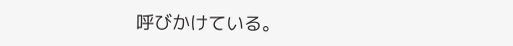呼びかけている。